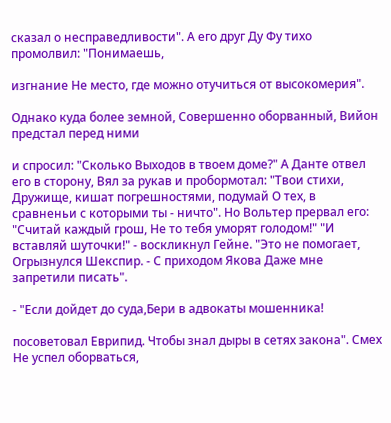сказал о несправедливости". А его друг Ду Фу тихо промолвил: "Понимаешь,

изгнание Не место, где можно отучиться от высокомерия".

Однако куда более земной, Совершенно оборванный, Вийон предстал перед ними

и спросил: "Сколько Выходов в твоем доме?" А Данте отвел его в сторону, Вял за рукав и пробормотал: "Твои стихи, Дружище, кишат погрешностями, подумай О тех, в сравненьи с которыми ты - ничто". Но Вольтер прервал его: "Считай каждый грош, Не то тебя уморят голодом!" "И вставляй шуточки!" - воскликнул Гейне. "Это не помогает, Огрызнулся Шекспир. - С приходом Якова Даже мне запретили писать".

- "Если дойдет до суда,Бери в адвокаты мошенника!

посоветовал Еврипид. Чтобы знал дыры в сетях закона". Смех Не успел оборваться,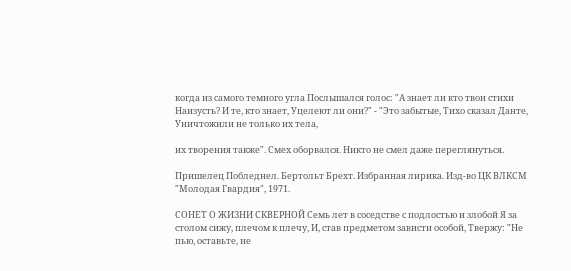когда из самого темного угла Послышался голос: "А знает ли кто твои стихи Наизусть? И те, кто знает, Уцелеют ли они?" - "Это забытые, Тихо сказал Данте, Уничтожили не только их тела,

их творения также". Смех оборвался. Никто не смел даже переглянуться.

Пришелец Побледнел. Бертольт Брехт. Избранная лирика. Изд-во ЦК ВЛКСМ "Молодая Гвардия", 1971.

СОНЕТ О ЖИЗНИ СКВЕРНОЙ Семь лет в соседстве с подлостью и злобой Я за столом сижу, плечом к плечу, И, став предметом зависти особой, Твержу: "Не пью, оставьте, не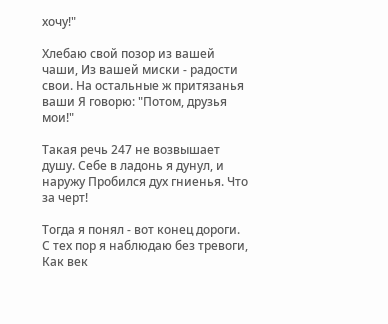хочу!"

Хлебаю свой позор из вашей чаши, Из вашей миски - радости свои. На остальные ж притязанья ваши Я говорю: "Потом, друзья мои!"

Такая речь 247 не возвышает душу. Себе в ладонь я дунул, и наружу Пробился дух гниенья. Что за черт!

Тогда я понял - вот конец дороги. С тех пор я наблюдаю без тревоги, Как век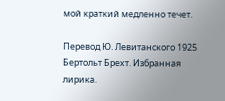мой краткий медленно течет.

Перевод Ю. Левитанского 1925 Бертольт Брехт. Избранная лирика.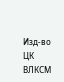Изд-во ЦК ВЛКСМ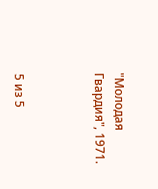"Молодая Гвардия", 1971.



5 из 5